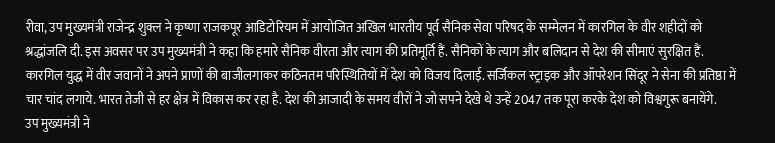रीवा, उप मुख्यमंत्री राजेन्द्र शुक्ल ने कृष्णा राजकपूर आडिटोरियम में आयोजित अखिल भारतीय पूर्व सैनिक सेवा परिषद के सम्मेलन में कारगिल के वीर शहीदों को श्रद्धांजलि दी. इस अवसर पर उप मुख्यमंत्री ने कहा कि हमारे सैनिक वीरता और त्याग की प्रतिमूर्ति हैं. सैनिकों के त्याग और बलिदान से देश की सीमाएं सुरक्षित हैं. कारगिल युद्ध में वीर जवानों ने अपने प्राणों की बाजीलगाकर कठिनतम परिस्थितियों में देश को विजय दिलाई. सर्जिकल स्ट्राइक और ऑपरेशन सिंदूर ने सेना की प्रतिष्ठा में चार चांद लगाये. भारत तेजी से हर क्षेत्र में विकास कर रहा है. देश की आजादी के समय वीरों ने जो सपने देखे थे उन्हें 2047 तक पूरा करके देश को विश्वगुरू बनायेंगे.
उप मुख्यमंत्री ने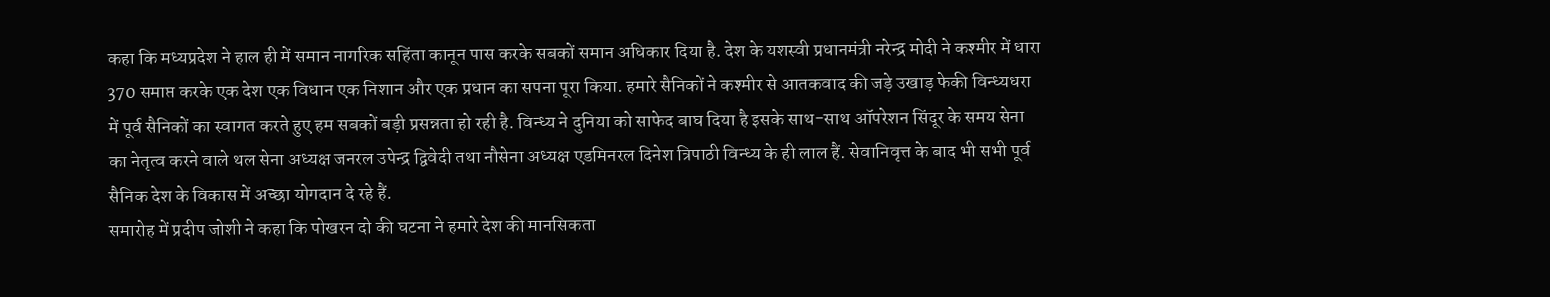कहा कि मध्यप्रदेश ने हाल ही में समान नागरिक सहिंता कानून पास करके सबकों समान अधिकार दिया है. देश के यशस्वी प्रधानमंत्री नरेन्द्र मोदी ने कश्मीर में धारा 370 समाप्त करके एक देश एक विधान एक निशान और एक प्रधान का सपना पूरा किया. हमारे सैनिकों ने कश्मीर से आतकवाद की जड़े उखाड़ फेकी विन्ध्यधरा में पूर्व सैनिकों का स्वागत करते हुए हम सबकों बड़ी प्रसन्नता हो रही है. विन्ध्य ने दुनिया को साफेद बाघ दिया है इसके साथ-साथ ऑपरेशन सिंदूर के समय सेना का नेतृत्व करने वाले थल सेना अध्यक्ष जनरल उपेन्द्र द्विवेदी तथा नौसेना अध्यक्ष एडमिनरल दिनेश त्रिपाठी विन्ध्य के ही लाल हैं. सेवानिवृत्त के बाद भी सभी पूर्व सैनिक देश के विकास में अच्छा योगदान दे रहे हैं.
समारोह में प्रदीप जोशी ने कहा कि पोखरन दो की घटना ने हमारे देश की मानसिकता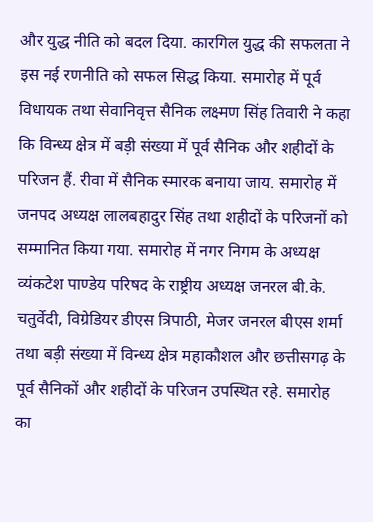और युद्ध नीति को बदल दिया. कारगिल युद्ध की सफलता ने इस नई रणनीति को सफल सिद्ध किया. समारोह में पूर्व विधायक तथा सेवानिवृत्त सैनिक लक्ष्मण सिंह तिवारी ने कहा कि विन्ध्य क्षेत्र में बड़ी संख्या में पूर्व सैनिक और शहीदों के परिजन हैं. रीवा में सैनिक स्मारक बनाया जाय. समारोह में जनपद अध्यक्ष लालबहादुर सिंह तथा शहीदों के परिजनों को सम्मानित किया गया. समारोह में नगर निगम के अध्यक्ष व्यंकटेश पाण्डेय परिषद के राष्ट्रीय अध्यक्ष जनरल बी.के. चतुर्वेदी, विग्रेडियर डीएस त्रिपाठी, मेजर जनरल बीएस शर्मा तथा बड़ी संख्या में विन्ध्य क्षेत्र महाकौशल और छत्तीसगढ़ के पूर्व सैनिकों और शहीदों के परिजन उपस्थित रहे. समारोह का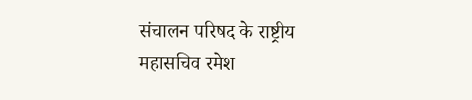संचालन परिषद के राष्ट्रीय महासचिव रमेश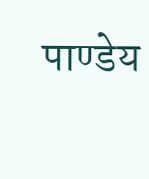पाण्डेय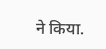ने किया.